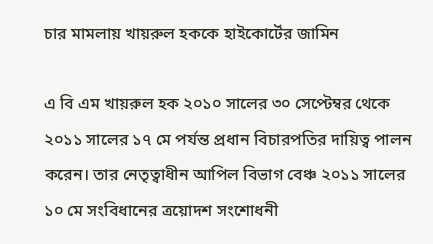চার মামলায় খায়রুল হককে হাইকোর্টের জামিন

এ বি এম খায়রুল হক ২০১০ সালের ৩০ সেপ্টেম্বর থেকে ২০১১ সালের ১৭ মে পর্যন্ত প্রধান বিচারপতির দায়িত্ব পালন করেন। তার নেতৃত্বাধীন আপিল বিভাগ বেঞ্চ ২০১১ সালের ১০ মে সংবিধানের ত্রয়োদশ সংশোধনী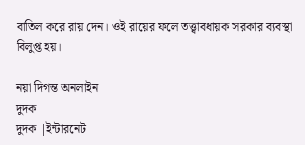বাতিল করে রায় দেন। ওই রায়ের ফলে তত্ত্বাবধায়ক সরকার ব্যবস্থা বিলুপ্ত হয়।

নয়া দিগন্ত অনলাইন
দুদক
দুদক |ইন্টারনেট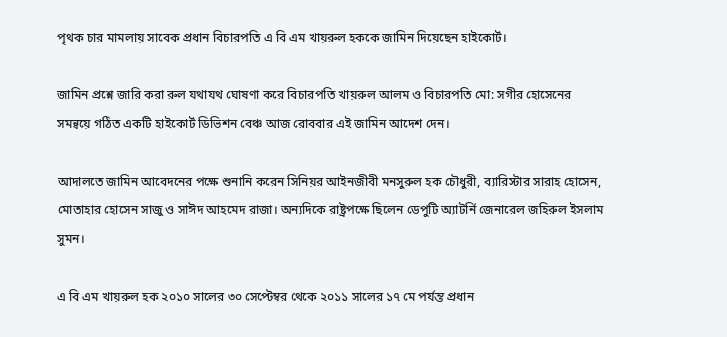পৃথক চার মামলায় সাবেক প্রধান বিচারপতি এ বি এম খায়রুল হককে জামিন দিয়েছেন হাইকোর্ট।

জামিন প্রশ্নে জারি করা রুল যথাযথ ঘোষণা করে বিচারপতি খায়রুল আলম ও বিচারপতি মো: সগীর হোসেনের সমন্বয়ে গঠিত একটি হাইকোর্ট ডিভিশন বেঞ্চ আজ রোববার এই জামিন আদেশ দেন।

আদালতে জামিন আবেদনের পক্ষে শুনানি করেন সিনিয়র আইনজীবী মনসুরুল হক চৌধুরী, ব্যারিস্টার সারাহ হোসেন, মোতাহার হোসেন সাজু ও সাঈদ আহমেদ রাজা। অন্যদিকে রাষ্ট্রপক্ষে ছিলেন ডেপুটি অ্যাটর্নি জেনারেল জহিরুল ইসলাম সুমন।

এ বি এম খায়রুল হক ২০১০ সালের ৩০ সেপ্টেম্বর থেকে ২০১১ সালের ১৭ মে পর্যন্ত প্রধান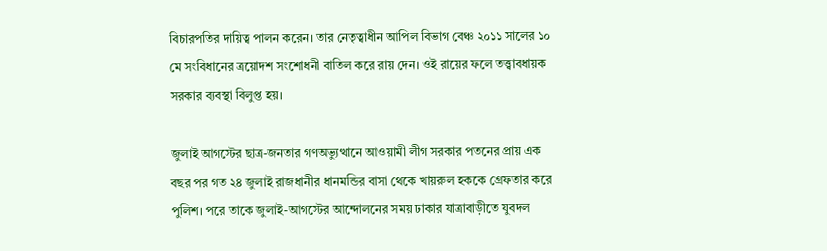বিচারপতির দায়িত্ব পালন করেন। তার নেতৃত্বাধীন আপিল বিভাগ বেঞ্চ ২০১১ সালের ১০ মে সংবিধানের ত্রয়োদশ সংশোধনী বাতিল করে রায় দেন। ওই রায়ের ফলে তত্ত্বাবধায়ক সরকার ব্যবস্থা বিলুপ্ত হয়।

জুলাই আগস্টের ছাত্র-জনতার গণঅভ্যুত্থানে আওয়ামী লীগ সরকার পতনের প্রায় এক বছর পর গত ২৪ জুলাই রাজধানীর ধানমন্ডির বাসা থেকে খায়রুল হককে গ্রেফতার করে পুলিশ। পরে তাকে জুলাই-আগস্টের আন্দোলনের সময় ঢাকার যাত্রাবাড়ীতে যুবদল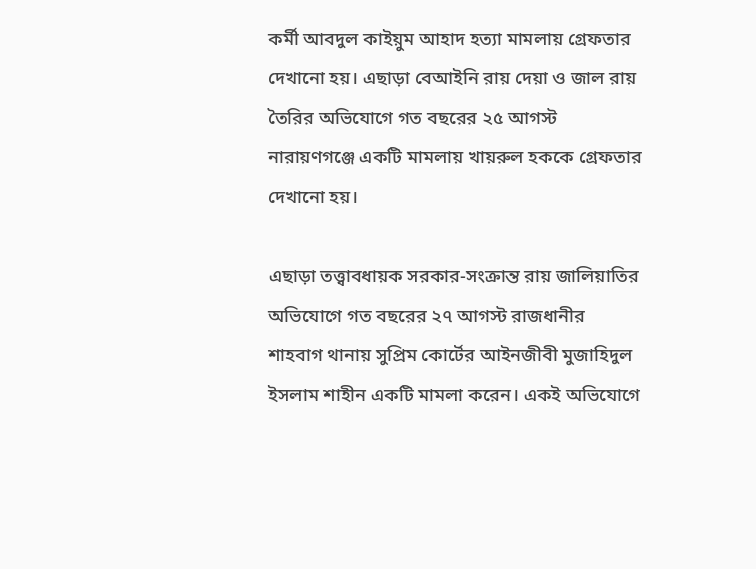কর্মী আবদুল কাইয়ুম আহাদ হত্যা মামলায় গ্রেফতার দেখানো হয়। এছাড়া বেআইনি রায় দেয়া ও জাল রায় তৈরির অভিযোগে গত বছরের ২৫ আগস্ট নারায়ণগঞ্জে একটি মামলায় খায়রুল হককে গ্রেফতার দেখানো হয়।

এছাড়া তত্ত্বাবধায়ক সরকার-সংক্রান্ত রায় জালিয়াতির অভিযোগে গত বছরের ২৭ আগস্ট রাজধানীর শাহবাগ থানায় সুপ্রিম কোর্টের আইনজীবী মুজাহিদুল ইসলাম শাহীন একটি মামলা করেন। একই অভিযোগে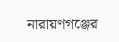নারায়ণগঞ্জের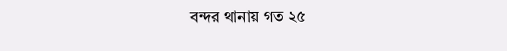বন্দর থানায় গত ২৫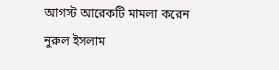আগস্ট আরেকটি মামলা করেন নুরুল ইসলাম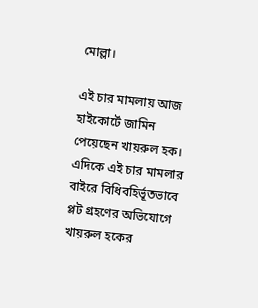মোল্লা।

এই চার মামলায় আজ হাইকোর্টে জামিন পেয়েছেন খায়রুল হক। এদিকে এই চার মামলার বাইরে বিধিবহির্ভূতভাবে প্লট গ্রহণের অভিযোগে খায়রুল হকের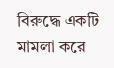বিরুদ্ধে একটি মামলা করে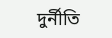দুর্নীতি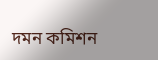দমন কমিশন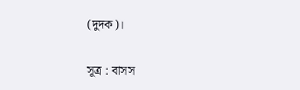(দুদক)।

সূত্র : বাসস